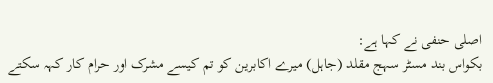اصلی حنفی نے کہا ہے:
بکواس بند مسٹر سہج مقلد (جاہل) میرے اکابرین کو تم کیسے مشرک اور حرام کار کہہ سکتے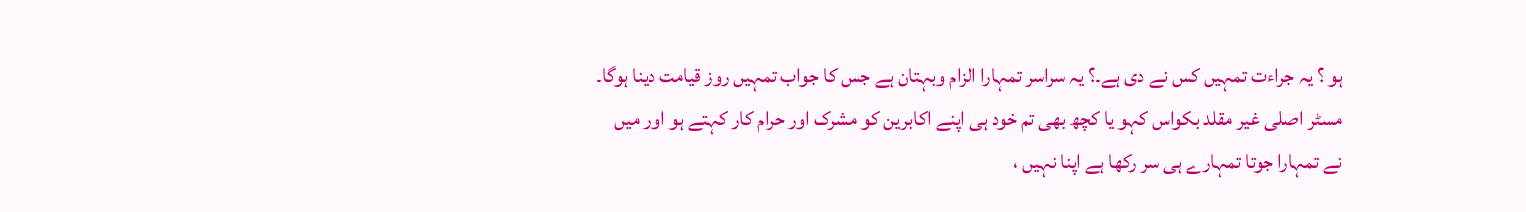ہو ؟ یہ جراءت تمہیں کس نے دی ہے۔؟ یہ سراسر تمہارا الزام وبہتان ہے جس کا جواب تمہیں روز قیامت دینا ہوگا۔
مسٹر اصلی غیر مقلد بکواس کہو یا کچھ بھی تم خود ہی اپنے اکابرین کو مشرک اور حرام کار کہتے ہو اور میں نے تمہارا جوتا تمہارے ہی سر رکھا ہے اپنا نہیں ،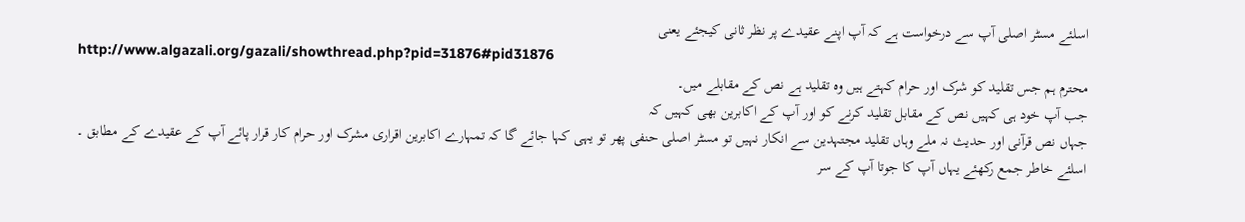اسلئے مسٹر اصلی آپ سے درخواست ہے کہ آپ اپنے عقیدے پر نظر ثانی کیجئے یعنی
http://www.algazali.org/gazali/showthread.php?pid=31876#pid31876
محترم ہم جس تقلید کو شرک اور حرام کہتے ہیں وہ تقلید ہے نص کے مقابلے میں۔
جب آپ خود ہی کہیں نص کے مقابل تقلید کرنے کو اور آپ کے اکابرین بھی کہیں کہ
جہاں نص قرآنی اور حدیث نہ ملے وہاں تقلید مجتہدین سے انکار نہیں تو مسٹر اصلی حنفی پھر تو یہی کہا جائے گا کہ تمہارے اکابرین اقراری مشرک اور حرام کار قرار پائے آپ کے عقیدے کے مطابق ۔ اسلئے خاطر جمع رکھئے یہاں آپ کا جوتا آپ کے سر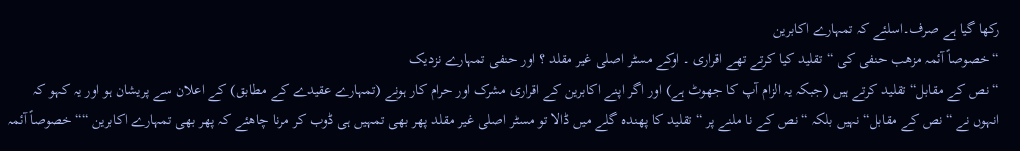رکھا گیا ہے صرف۔اسلئے کہ تمہارے اکابرین
“خصوصاً آئمہ مزھب حنفی کی “ تقلید کیا کرتے تھے اقراری ۔ اوکے مسٹر اصلی غیر مقلد ؟ اور حنفی تمہارے نزدیک
“نص کے مقابل“ تقلید کرتے ہیں (جبکہ یہ الزام آپ کا جھوٹ ہے) اور اگر اپنے اکابرین کے اقراری مشرک اور حرام کار ہونے (تمہارے عقیدے کے مطابق) کے اعلان سے پریشان ہو اور یہ کہو کہ انہوں نے “نص کے مقابل“ نہیں بلکہ “نص کے نا ملنے پر “ تقلید کا پھندہ گلے میں ڈالا تو مسٹر اصلی غیر مقلد پھر بھی تمہیں ہی ڈوب کر مرنا چاھئے کہ پھر بھی تمہارے اکابرین ““خصوصاً آئمہ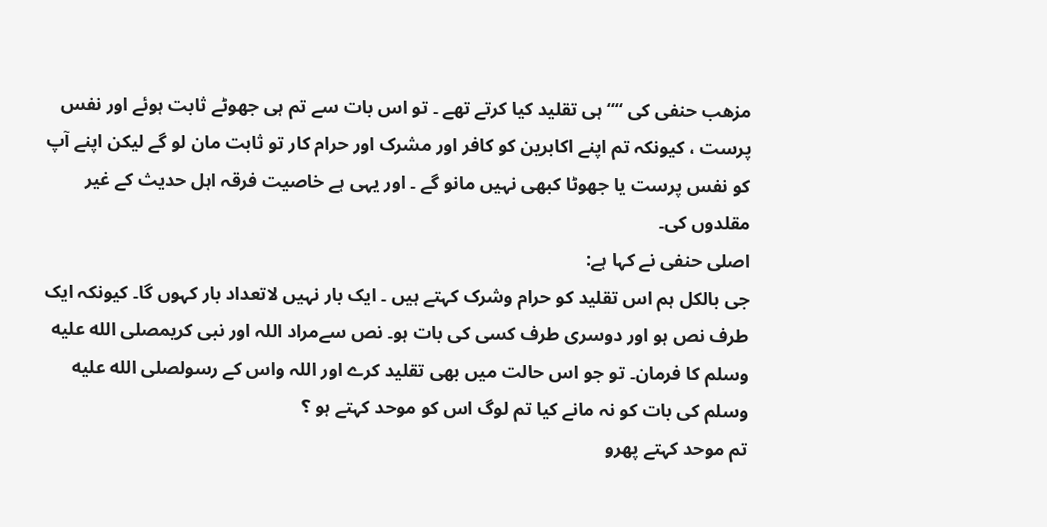مزھب حنفی کی ““ ہی تقلید کیا کرتے تھے ۔ تو اس بات سے تم ہی جھوٹے ثابت ہوئے اور نفس پرست ، کیونکہ تم اپنے اکابرین کو کافر اور مشرک اور حرام کار تو ثابت مان لو گے لیکن اپنے آپ کو نفس پرست یا جھوٹا کبھی نہیں مانو گے ۔ اور یہی ہے خاصیت فرقہ اہل حدیث کے غیر مقلدوں کی۔
اصلی حنفی نے کہا ہے:
جی بالکل ہم اس تقلید کو حرام وشرک کہتے ہیں ۔ ایک بار نہیں لاتعداد بار کہوں گا۔ کیونکہ ایک طرف نص ہو اور دوسری طرف کسی کی بات ہو۔ نص سےمراد اللہ اور نبی کریمصلى الله عليه وسلم کا فرمان۔ تو جو اس حالت میں بھی تقلید کرے اور اللہ واس کے رسولصلى الله عليه وسلم کی بات کو نہ مانے کیا تم لوگ اس کو موحد کہتے ہو ؟
تم موحد کہتے پھرو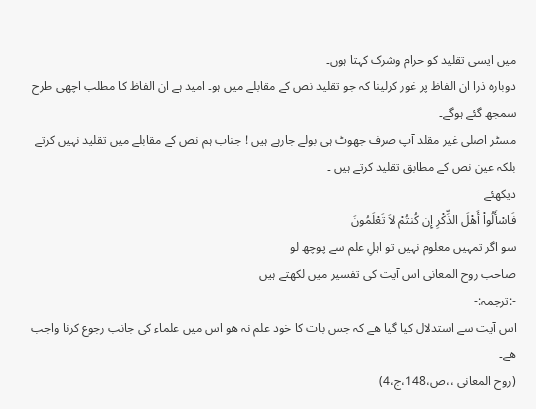میں ایسی تقلید کو حرام وشرک کہتا ہوں۔
دوبارہ ذرا ان الفاظ پر غور کرلینا کہ جو تقلید نص کے مقابلے میں ہو۔ امید ہے ان الفاظ کا مطلب اچھی طرح سمجھ گئے ہوگے۔
مسٹر اصلی غیر مقلد آپ صرف جھوٹ ہی بولے جارہے ہیں ! جناب ہم نص کے مقابلے میں تقلید نہیں کرتے بلکہ عین نص کے مطابق تقلید کرتے ہیں ۔
دیکھئے
فَاسْأَلُواْ أَهْلَ الذِّكْرِ إِن كُنتُمْ لاَ تَعْلَمُونَ
سو اگر تمہیں معلوم نہیں تو اہلِ علم سے پوچھ لو
صاحب روح المعانی اس آیت کی تفسیر میں لکھتے ہیں
-:ترجمہ:-
اس آیت سے استدلال کیا گیا ھے کہ جس بات کا خود علم نہ ھو اس میں علماء کی جانب رجوع کرنا واجب ھے۔
(روح المعانی ،،ص،148،ج،4)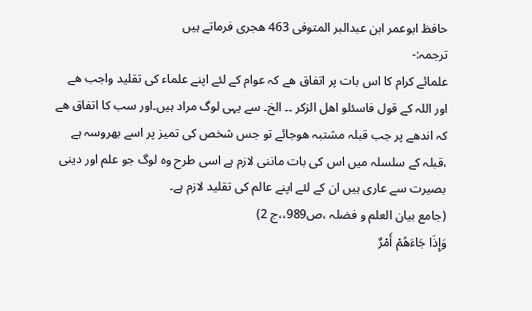حافظ ابوعمر ابن عبدالبر المتوفی 463 ھجری فرماتے ہیں
ترجمہ:-
علمائے کرام کا اس بات پر اتفاق ھے کہ عوام کے لئے اپنے علماء کی تقلید واجب ھے اور اللہ کے قول فاسئلو اھل الزکر ۔۔ الخ۔ سے یہی لوگ مراد ہیں۔اور سب کا اتفاق ھے کہ اندھے پر جب قبلہ مشتبہ ھوجائے تو جس شخص کی تمیز پر اسے بھروسہ ہے ،قبلہ کے سلسلہ میں اس کی بات ماننی لازم ہے اسی طرح وہ لوگ جو علم اور دینی بصیرت سے عاری ہیں ان کے لئے اپنے عالم کی تقلید لازم ہے۔
(جامع بیان العلم و فضلہ ،ص989،،ج 2)
وَإِذَا جَاءَهُمْ أَمْرٌ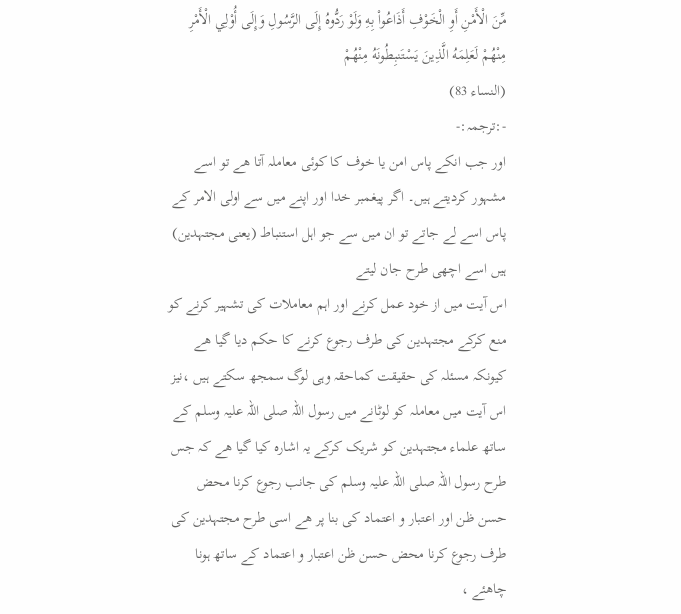مِّنَ الْأَمْنِ أَوِ الْخَوْفِ أَذَاعُواْ بِهِ وَلَوْ رَدُّوهُ إِلَى الرَّسُولِ وَإِلَى أُوْلِي الْأَمْرِ مِنْهُمْ لَعَلِمَهُ الَّذِينَ يَسْتَنبِطُونَهُ مِنْهُمْ
(النساء 83)
-:ترجمہ:-
اور جب انکے پاس امن یا خوف کا کوئی معاملہ آتا ھے تو اسے مشہور کردیتے ہیں۔ اگر پیغمبر خدا اور اپنے میں سے اولی الامر کے پاس اسے لے جاتے تو ان میں سے جو اہل استنباط (یعنی مجتہدین) ہیں اسے اچھی طرح جان لیتے
اس آیت میں از خود عمل کرنے اور اہم معاملات کی تشہیر کرنے کو منع کرکے مجتہدین کی طرف رجوع کرنے کا حکم دیا گیا ھے کیونکہ مسئلہ کی حقیقت کماحقہ وہی لوگ سمجھ سکتے ہیں ،نیز اس آیت میں معاملہ کو لوٹانے میں رسول اللہ صلی اللہ علیہ وسلم کے ساتھ علماء مجتہدین کو شریک کرکے یہ اشارہ کیا گیا ھے کہ جس طرح رسول اللہ صلی اللہ علیہ وسلم کی جانب رجوع کرنا محض حسن ظن اور اعتبار و اعتماد کی بنا پر ھے اسی طرح مجتہدین کی طرف رجوع کرنا محض حسن ظن اعتبار و اعتماد کے ساتھ ہونا چاھئے ،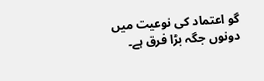گو اعتماد کی نوعیت میں دونوں جگہ بڑا فرق ہے۔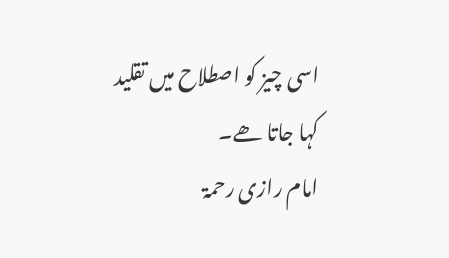اسی چیز کو اصطلاح میں تقلید کہا جاتا ھے۔
امام رازی رحمۃ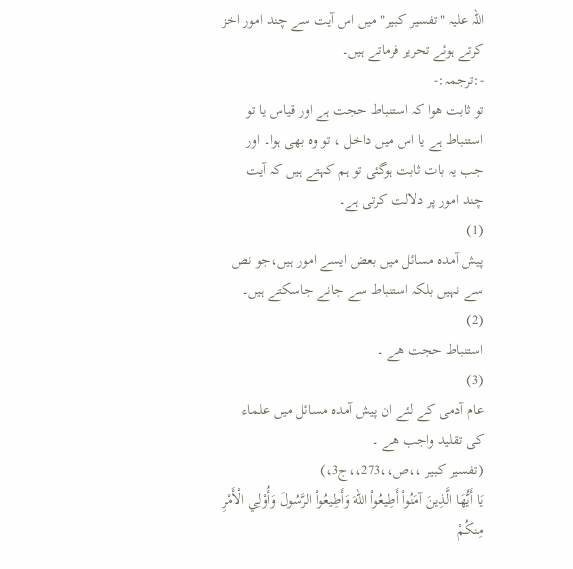اللہ علیہ "تفسیر کبیر" میں اس آیت سے چند امور اخز کرتے ہوئے تحریر فرماتے ہیں۔
-:ترجمہ:-
تو ثابت ھوا کہ استنباط حجت ہے اور قیاس یا تو استنباط ہے یا اس میں داخل ، تو وہ بھی ہوا۔ اور جب یہ بات ثابت ہوگئی تو ہم کہتے ہیں کہ آیت چند امور پر دلالت کرتی ہے۔
(1)
پیش آمدہ مسائل میں بعض ایسے امور ہیں،جو نص سے نہیں بلکہ استنباط سے جانے جاسکتے ہیں۔
(2)
استنباط حجت ھے ۔
(3)
عام آدمی کے لئے ان پیش آمدہ مسائل میں علماء کی تقلید واجب ھے ۔
(تفسیر کبیر ،،ص،،273،،ج3،)
يَا أَيُّهَا الَّذِينَ آمَنُواْ أَطِيعُواْ اللّهَ وَأَطِيعُواْ الرَّسُولَ وَأُوْلِي الْأَمْرِ مِنكُمْ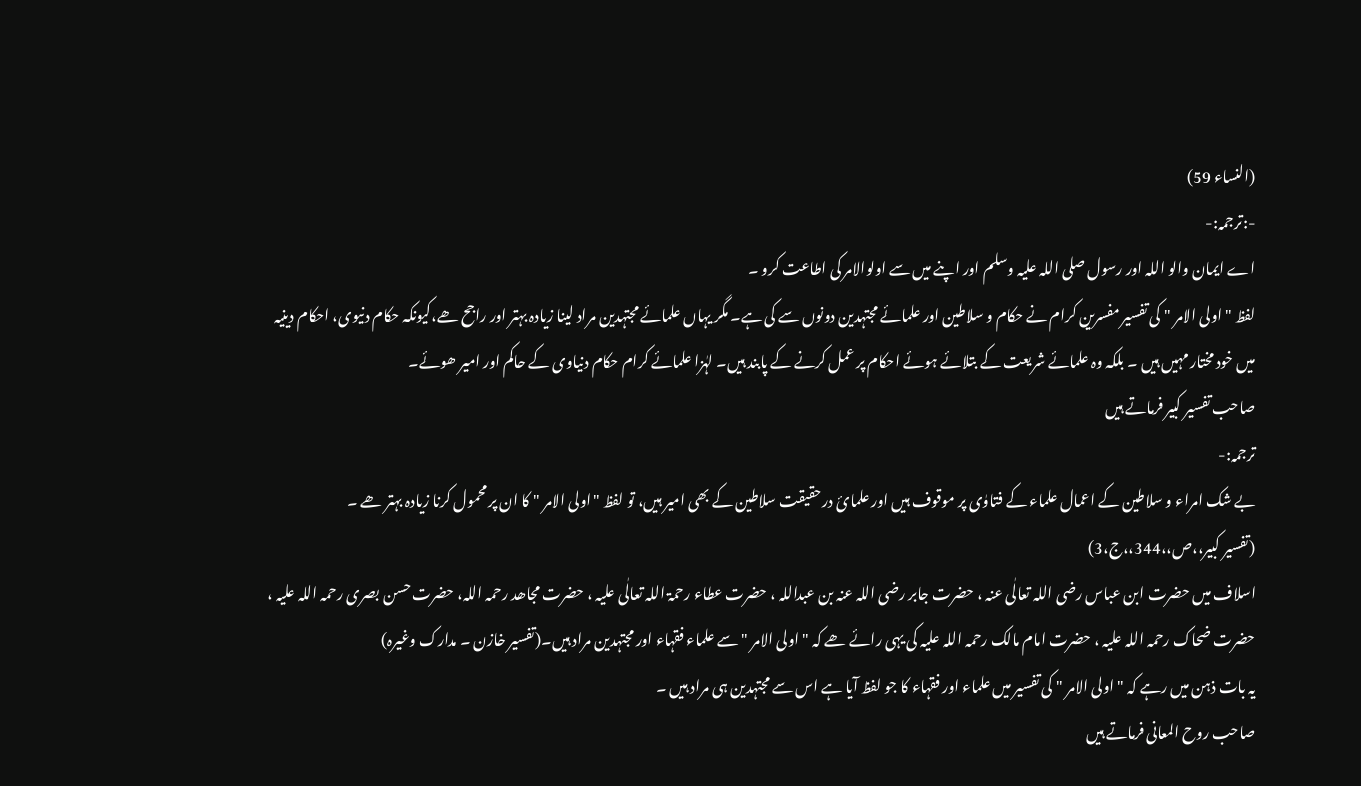(النساء 59)
-:ترجمہ:-
اے ایمان والو اللہ اور رسول صلی اللہ علیہ وسلم اور اپنے میں سے اولوالامر کی اطاعت کرو ۔
لفظ " اولی الامر " کی تفسیر مفسرین کرام نے حکام و سلاطین اور علمائے مجتہدین دونوں سے کی ہے۔ مگر یہاں علمائے مجتہدین مراد لینا زیادہ بہتر اور راجح ھے،کیونکہ حکام دنیوی، احکام دینیہ میں خود مختار مہیں ہیں ۔ بلکہ وہ علمائے شریعت کے بتلائے ہوئے احکام پر عمل کرنے کے پابند ہیں۔ لہٰزا علمائے کرام حکام دنیاوی کے حاکم اور امیر ھوئے۔
صاحب تفسیر کبیر فرماتے ہیں
ترجمہ:-
بے شک امراء و سلاطین کے اعمال علماء کے فتاوٰی پر موقوف ہیں اور علمائ درحقیقت سلاطین کے بھی امیر ہیں، تو لفظ "اولی الامر " کا ان پر محمول کرنا زیادہ بہتر ھے ۔
(تفسیر کبیر،،ص،،344،،ج،3)
اسلاف میں حضرت ابن عباس رضی اللہ تعالٰی عنہ ، حضرت جابر رضی اللہ عنہ بن عبداللہ ، حضرت عطاء رحمۃ اللہ تعالٰی علیہ ، حضرت مجاھد رحمہ اللہ، حضرت حسن بصری رحمہ اللہ علیہ ، حضرت ضحاک رحمہ اللہ علیہ ، حضرت امام مالک رحمہ اللہ علیہ کی یہی رائے ھے کہ " اولی الامر " سے علماء فقہاء اور مجتہدین مراد ہیں۔(تفسیر خازن ۔ مدارک وغیرہ)
یہ بات ذہن میں رہے کہ " اولی الامر " کی تفسیر میں علماء اور فقہاء کا جو لفظ آیا ہے اس سے مجتہدین ہی مراد ہیں ۔
صاحب روح المعانی فرماتے ہیں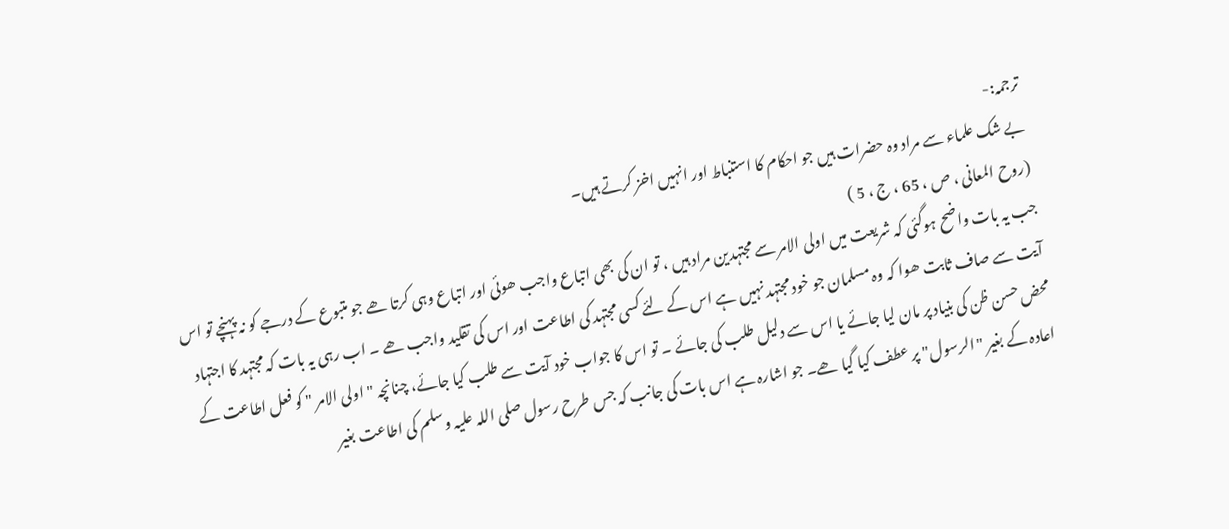ترجمہ:-
بے شک علماء سے مراد وہ حضرات ہیں جو احکام کا استنباط اور انہیں اخز کرتے ہیں۔
(روح المعانی ، ص ، 65 ، ج ، 5 )
جب یہ بات واضح ہوگئی کہ شریعت میں اولی الامر سے مجتہدین مراد ہیں ، تو ان کی بھی اتباع واجب ھوئی اور اتباع وہی کرتا ھے جو متبوع کے درجے کو نہ پہنچے تو اس آیت سے صاف ثابت ھوا کہ وہ مسلمان جو خود مجتہد نہیں ہے اس کے لئے کسی مجتہد کی اطاعت اور اس کی تقلید واجب ھے ۔ اب رہی یہ بات کہ مجتہد کا اجتہاد محض حسن ظن کی بنیاد پر مان لیا جائے یا اس سے دلیل طلب کی جائے ۔ تو اس کا جواب خود آیت سے طلب کیا جائے، چنانچہ " اولی الامر " کو فعل اطاعت کے اعادہ کے بغیر "الرسول" پر عطف کیا گیا ھے۔ جو اشارہ ہے اس بات کی جانب کہ جس طرح رسول صلی اللہ علیہ وسلم کی اطاعت بغیر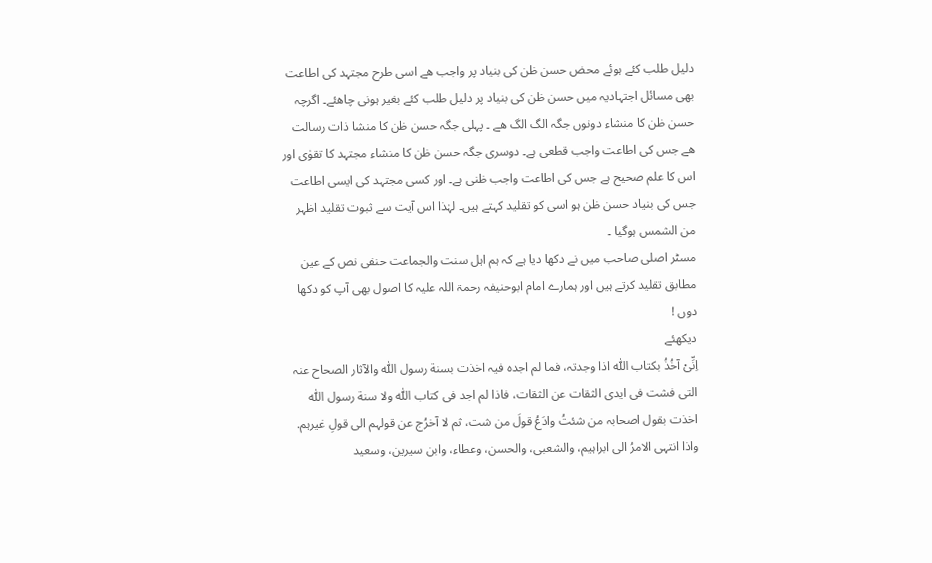دلیل طلب کئے ہوئے محض حسن ظن کی بنیاد پر واجب ھے اسی طرح مجتہد کی اطاعت بھی مسائل اجتہادیہ میں حسن ظن کی بنیاد پر دلیل طلب کئے بغیر ہونی چاھئے۔ اگرچہ حسن ظن کا منشاء دونوں جگہ الگ الگ ھے ۔ پہلی جگہ حسن ظن کا منشا ذات رسالت ھے جس کی اطاعت واجب قطعی ہے۔ دوسری جگہ حسن ظن کا منشاء مجتہد کا تقوٰی اور اس کا علم صحیح ہے جس کی اطاعت واجب ظنی ہے۔ اور کسی مجتہد کی ایسی اطاعت جس کی بنیاد حسن ظن ہو اسی کو تقلید کہتے ہیں۔ لہٰذا اس آیت سے ثبوت تقلید اظہر من الشمس ہوگیا ۔
مسٹر اصلی صاحب میں نے دکھا دیا ہے کہ ہم اہل سنت والجماعت حنفی نص کے عین مطابق تقلید کرتے ہیں اور ہمارے امام ابوحنیفہ رحمۃ اللہ علیہ کا اصول بھی آپ کو دکھا دوں !
دیکھئے
اِنِّیْ آخُذُ بکتاب اللّٰہ اذا وجدتہ، فما لم اجدہ فیہ اخذت بسنة رسول اللّٰہ والآثار الصحاح عنہ التی فشت فی ایدی الثقات عن الثقات، فاذا لم اجد فی کتاب اللّٰہ ولا سنة رسول اللّٰہ اخذت بقول اصحابہ من شئتُ وادَعُ قولَ من شت، ثم لا آخرُج عن قولہم الی قولِ غیرہم.
واذا انتہی الامرُ الی ابراہیم، والشعبی، والحسن، وعطاء، وابن سیرین، وسعید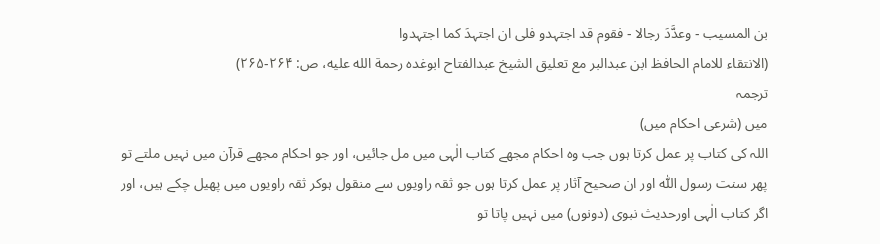بن المسیب - وعدَّدَ رجالا - فقوم قد اجتہدو فلی ان اجتہدَ کما اجتہدوا
(الانتقاء للامام الحافظ ابن عبدالبر مع تعلیق الشیخ عبدالفتاح ابوغدہ رحمة الله عليه، ص: ۲۶۴-۲۶۵)
ترجمہ
میں (شرعی احکام میں)
اللہ کی کتاب پر عمل کرتا ہوں جب وہ احکام مجھے کتاب الٰہی میں مل جائیں، اور جو احکام مجھے قرآن میں نہیں ملتے تو
پھر سنت رسول اللّٰہ اور ان صحیح آثار پر عمل کرتا ہوں جو ثقہ راویوں سے منقول ہوکر ثقہ راویوں میں پھیل چکے ہیں، اور
اگر کتاب الٰہی اورحدیث نبوی (دونوں) میں نہیں پاتا تو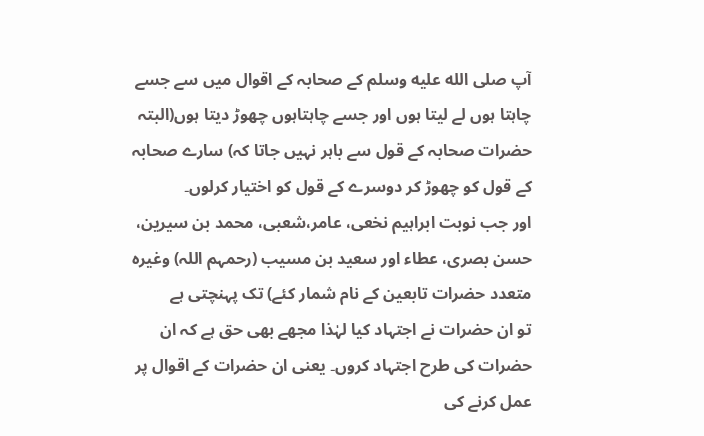آپ صلى الله عليه وسلم کے صحابہ کے اقوال میں سے جسے چاہتا ہوں لے لیتا ہوں اور جسے چاہتاہوں چھوڑ دیتا ہوں(البتہ حضرات صحابہ کے قول سے باہر نہیں جاتا کہ) سارے صحابہ کے قول کو چھوڑ کر دوسرے کے قول کو اختیار کرلوں۔
اور جب نوبت ابراہیم نخعی، عامر،شعبی، محمد بن سیرین، حسن بصری، عطاء اور سعید بن مسیب (رحمہم اللہ) وغیرہ متعدد حضرات تابعین کے نام شمار کئے) تک پہنچتی ہے
تو ان حضرات نے اجتہاد کیا لہٰذا مجھے بھی حق ہے کہ ان حضرات کی طرح اجتہاد کروں۔ یعنی ان حضرات کے اقوال پر عمل کرنے کی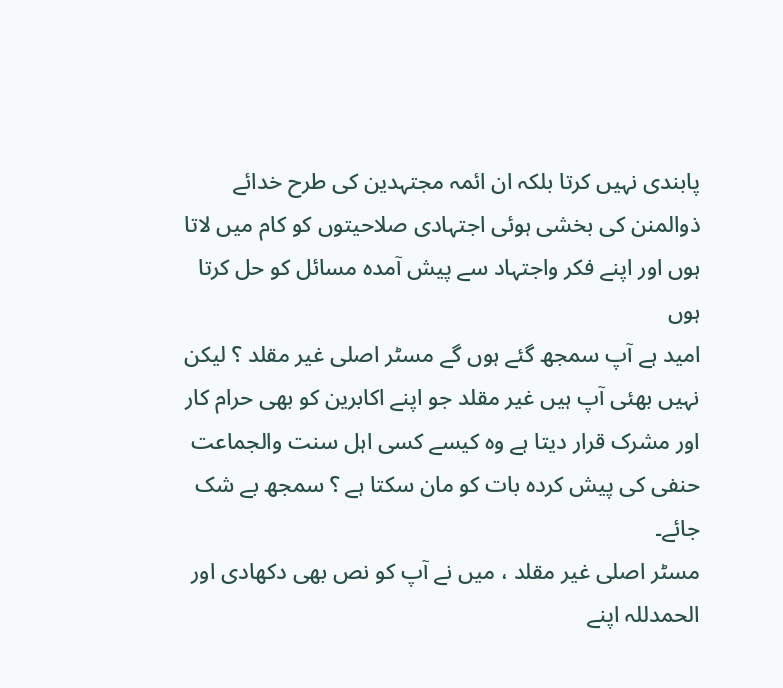پابندی نہیں کرتا بلکہ ان ائمہ مجتہدین کی طرح خدائے ذوالمنن کی بخشی ہوئی اجتہادی صلاحیتوں کو کام میں لاتا ہوں اور اپنے فکر واجتہاد سے پیش آمدہ مسائل کو حل کرتا ہوں
امید ہے آپ سمجھ گئے ہوں گے مسٹر اصلی غیر مقلد ؟ لیکن نہیں بھئی آپ ہیں غیر مقلد جو اپنے اکابرین کو بھی حرام کار اور مشرک قرار دیتا ہے وہ کیسے کسی اہل سنت والجماعت حنفی کی پیش کردہ بات کو مان سکتا ہے ؟ سمجھ بے شک جائے۔
مسٹر اصلی غیر مقلد ، میں نے آپ کو نص بھی دکھادی اور الحمدللہ اپنے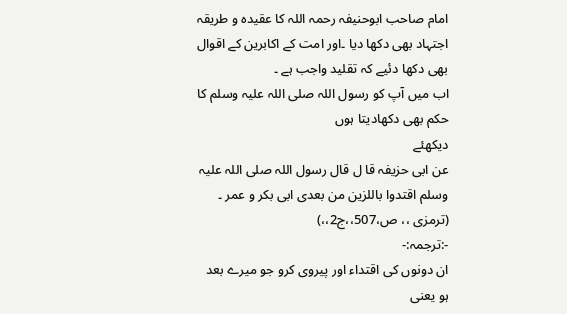امام صاحب ابوحنیفہ رحمہ اللہ کا عقیدہ و طریقہ اجتہاد بھی دکھا دیا ۔اور امت کے اکابرین کے اقوال بھی دکھا دئیے کہ تقلید واجب ہے ۔
اب میں آپ کو رسول اللہ صلی اللہ علیہ وسلم کا حکم بھی دکھادیتا ہوں
دیکھئے
عن ابی حزیفہ قا ل قال رسول اللہ صلی اللہ علیہ وسلم اقتدوا باللزین من بعدی ابی بکر و عمر ۔
(ترمزی ،، ص،507،،ج2،،)
-:ترجمہ:-
ان دونوں کی اقتداء اور پیروی کرو جو میرے بعد ہو یعنی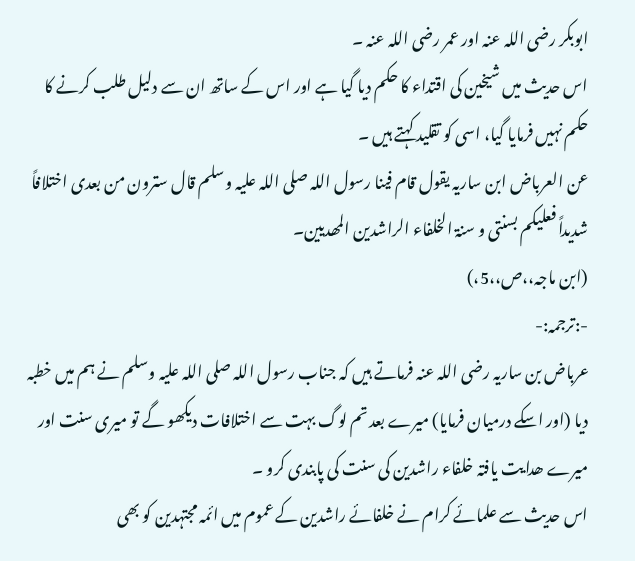ابوبکر رضی اللہ عنہ اور عمر رضی اللہ عنہ ۔
اس حدیث میں شیخین کی اقتداء کا حکم دیا گیا ہے اور اس کے ساتھ ان سے دلیل طلب کرنے کا حکم نہیں فرمایا گیا، اسی کو تقلید کہتے ہیں ۔
عن العرباض ابن ساریہ یقول قام فینا رسول اللہ صلی اللہ علیہ وسلم قال سترون من بعدی اختلافاً شدیداً فعلیکم بسنتی و سنۃ الخلفاء الراشدین المھدیین۔
(ابن ماجہ،،ص،،5،)
-:ترجمہ:-
عرباض بن ساریہ رضی اللہ عنہ فرماتے ہیں کہ جناب رسول اللہ صلی اللہ علیہ وسلم نے ہم میں خطبہ دیا (اور اسکے درمیان فرمایا) میرے بعد تم لوگ بہت سے اختلافات دیکھو گے تو میری سنت اور میرے ھدایت یافتہ خلفاء راشدین کی سنت کی پابندی کرو ۔
اس حدیث سے علمائے کرام نے خلفائے راشدین کے عموم میں ائمہ مجتہدین کو بھی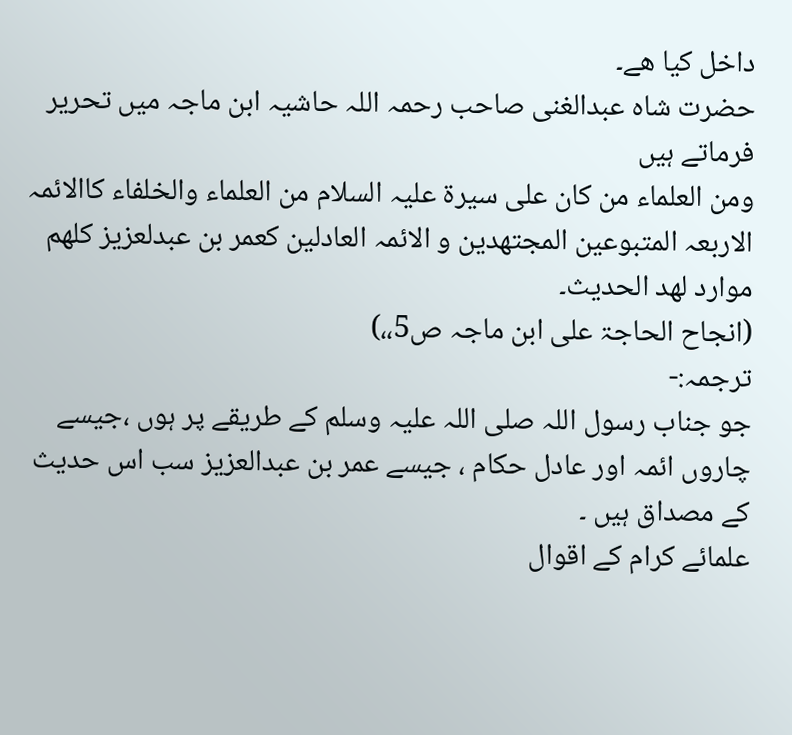داخل کیا ھے۔
حضرت شاہ عبدالغنی صاحب رحمہ اللہ حاشیہ ابن ماجہ میں تحریر فرماتے ہیں
ومن العلماء من کان علی سیرۃ علیہ السلام من العلماء والخلفاء کاالائمہ الاربعہ المتبوعین المجتھدین و الائمہ العادلین کعمر بن عبدلعزیز کلھم موارد لھد الحدیث۔
(انجاح الحاجۃ علی ابن ماجہ ص5،،)
ترجمہ:-
جو جناب رسول اللہ صلی اللہ علیہ وسلم کے طریقے پر ہوں ،جیسے چاروں ائمہ اور عادل حکام ، جیسے عمر بن عبدالعزیز سب اس حدیث کے مصداق ہیں ۔
علمائے کرام کے اقوال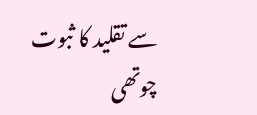سے تقلید کا ثبوت
چوتھی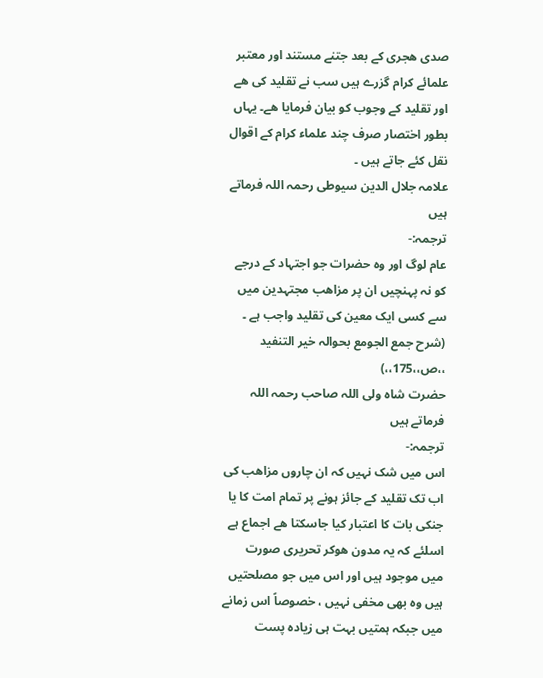صدی ھجری کے بعد جتنے مستند اور معتبر علمائے کرام گزرے ہیں سب نے تقلید کی ھے اور تقلید کے وجوب کو بیان فرمایا ھے۔ یہاں بطور اختصار صرف چند علماء کرام کے اقوال نقل کئے جاتے ہیں ۔
علامہ جلال الدین سیوطی رحمہ اللہ فرماتے ہیں
ترجمہ:-
عام لوگ اور وہ حضرات جو اجتہاد کے درجے کو نہ پہنچیں ان پر مزاھب مجتہدین میں سے کسی ایک معین کی تقلید واجب ہے ۔
(شرح جمع الجومع بحوالہ خیر التنفید ،،ص،،175،،)
حضرت شاہ ولی اللہ صاحب رحمہ اللہ فرماتے ہیں
ترجمہ:-
اس میں شک نہیں کہ ان چاروں مزاھب کی اب تک تقلید کے جائز ہونے پر تمام امت کا یا جنکی بات کا اعتبار کیا جاسکتا ھے اجماع ہے اسلئے کہ یہ مدون ھوکر تحریری صورت میں موجود ہیں اور اس میں جو مصلحتیں ہیں وہ بھی مخفی نہیں ، خصوصاً اس زمانے میں جبکہ ہمتیں بہت ہی زیادہ پست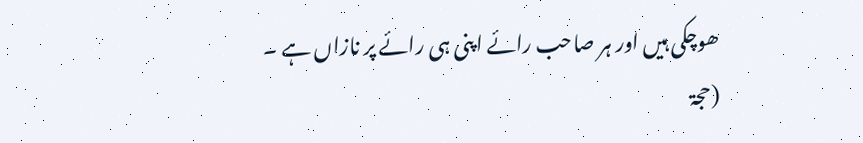ھوچکی ہیں اور ہر صاحب رائے اپنی ہی رائے پر نازاں ہے ۔
(حجۃ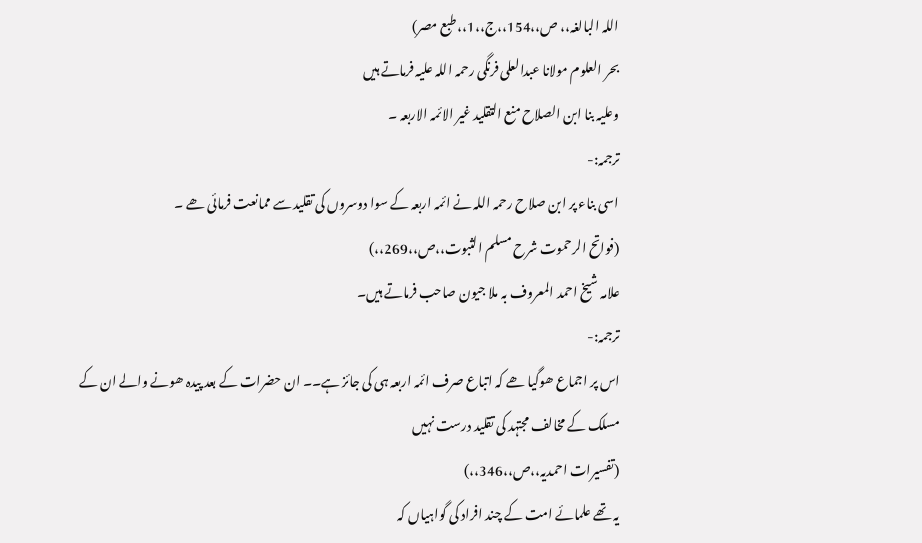اللہ البالغہ،، ص،،154،،ج،،1،، طبع مصر)
بحر العلوم مولانا عبدالعلی فرنگی رحمہ اللہ علیہ فرماتے ہیں
وعلیہ بنا ابن الصلاح منع التقلید غیر الائمہ الاربعہ ۔
ترجمہ:-
اسی بناء پر ابن صلاح رحمہ اللہ نے ائمہ اربعہ کے سوا دوسروں کی تقلید سے ممانعت فرمائی ھے ۔
(فواتح الرحموت شرح مسلم الثبوت،،ص،،269،،)
علامہ شیخ احمد المعروف بہ ملا جیون صاحب فرماتے ہیں۔
ترجمہ:-
اس پر اجماع ھوگیا ھے کہ اتباع صرف ائمہ اربعہ ہی کی جائز ہے۔۔ ان حضرات کے بعد پیدہ ھونے والے ان کے مسلک کے مخالف مجتہد کی تقلید درست نہیں
(تفسیرات احمدیہ،،ص،،346،،)
یہ تھے علمائے امت کے چند افراد کی گواہیاں کہ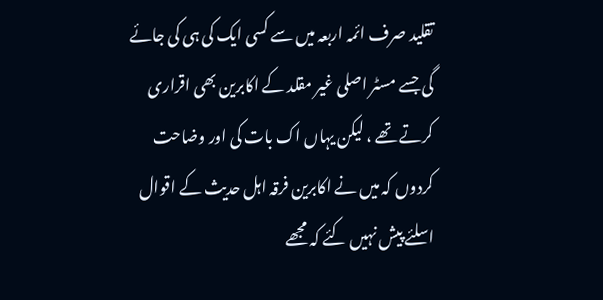تقلید صرف ائمہ اربعہ میں سے کسی ایک کی ہی کی جائے گی جسے مسٹر اصلی غیر مقلد کے اکابرین بھی اقراری کرتے تھے ، لیکن یہاں اک بات کی اور وضاحت کردوں کہ میں نے اکابرین فرقہ اہل حدیث کے اقوال اسلئے پیش نہیں کئے کہ مجھے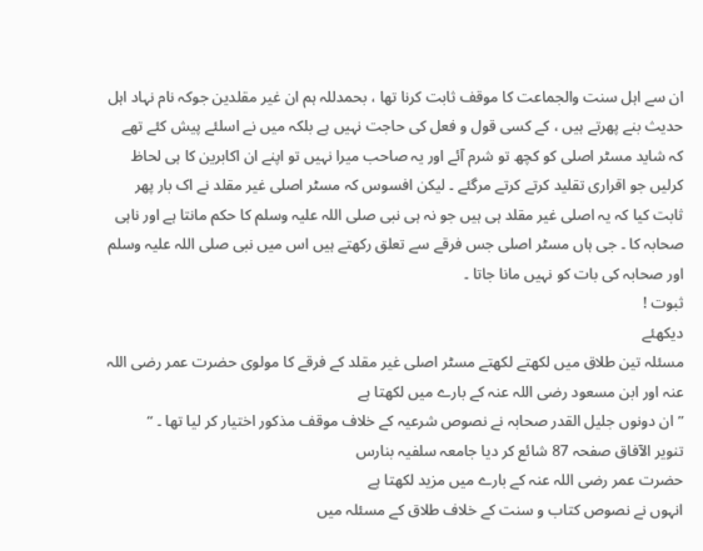ان سے اہل سنت والجماعت کا موقف ثابت کرنا تھا ، بحمدللہ ہم ان غیر مقلدین جوکہ نام نہاد اہل حدیث بنے پھرتے ہیں ، کے کسی قول و فعل کی حاجت نہیں ہے بلکہ میں نے اسلئے پیش کئے تھے کہ شاید مسٹر اصلی کو کچھ تو شرم آئے اور یہ صاحب میرا نہیں تو اپنے ان اکابرین کا ہی لحاظ کرلیں جو اقراری تقلید کرتے کرتے مرگئے ۔ لیکن افسوس کہ مسٹر اصلی غیر مقلد نے اک بار پھر ثابت کیا کہ یہ اصلی غیر مقلد ہی ہیں جو نہ ہی نبی صلی اللہ علیہ وسلم کا حکم مانتا ہے اور ناہی صحابہ کا ۔ جی ہاں مسٹر اصلی جس فرقے سے تعلق رکھتے ہیں اس میں نبی صلی اللہ علیہ وسلم اور صحابہ کی بات کو نہیں مانا جاتا ۔
ثبوت !
دیکھئے
مسئلہ تین طلاق میں لکھتے لکھتے مسٹر اصلی غیر مقلد کے فرقے کا مولوی حضرت عمر رضی اللہ عنہ اور ابن مسعود رضی اللہ عنہ کے بارے میں لکھتا ہے
”ان دونوں جلیل القدر صحابہ نے نصوص شرعیہ کے خلاف موقف مذکور اختیار کر لیا تھا ۔ “
تنویر الآفاق صفحہ 87 شائع کر دیا جامعہ سلفیہ بنارس
حضرت عمر رضی اللہ عنہ کے بارے میں مزید لکھتا ہے
انہوں نے نصوص کتاب و سنت کے خلاف طلاق کے مسئلہ میں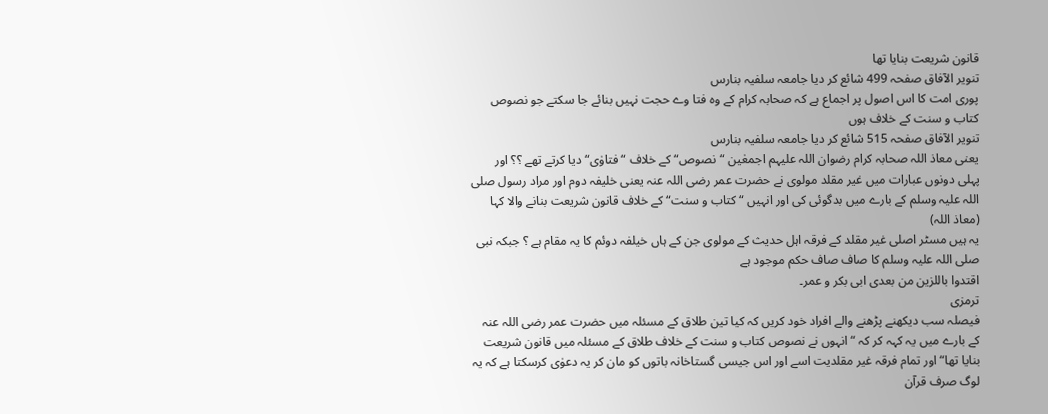قانون شریعت بنایا تھا
تنویر الآفاق صفحہ 499 شائع کر دیا جامعہ سلفیہ بنارس
پوری امت کا اس اصول پر اجماع ہے کہ صحابہ کرام کے وہ فتا وے حجت نہیں بنائے جا سکتے جو نصوص کتاب و سنت کے خلاف ہوں
تنویر الآفاق صفحہ 515 شائع کر دیا جامعہ سلفیہ بنارس
یعنی معاذ اللہ صحابہ کرام رضوان اللہ علیہم اجمعٰین “نصوص“ کے خلاف “فتاوٰی“ دیا کرتے تھے ؟؟ اور پہلی دونوں عبارات میں غیر مقلد مولوی نے حضرت عمر رضی اللہ عنہ یعنی خلیفہ دوم اور مراد رسول صلی اللہ علیہ وسلم کے بارے میں بدگوئی کی اور انہیں “کتاب و سنت“ کے خلاف قانون شریعت بنانے والا کہا (معاذ اللہ)
یہ ہیں مسٹر اصلی غیر مقلد کے فرقہ اہل حدیث کے مولوی جن کے ہاں خیلفہ دوئم کا یہ مقام ہے ؟ جبکہ نبی صلی اللہ علیہ وسلم کا صاف صاف حکم موجود ہے
اقتدوا باللزین من بعدی ابی بکر و عمر۔
ترمزی
فیصلہ سب دیکھنے پڑھنے والے افراد خود کریں کہ کیا تین طلاق کے مسئلہ میں حضرت عمر رضی اللہ عنہ کے بارے میں یہ کہہ کر کہ “انہوں نے نصوص کتاب و سنت کے خلاف طلاق کے مسئلہ میں قانون شریعت بنایا تھا“اور تمام فرقہ غیر مقلدیت اسے اور اس جیسی گستاخانہ باتوں کو مان کر یہ دعوٰی کرسکتا ہے کہ یہ لوگ صرف قرآن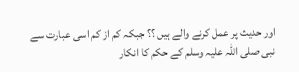اور حدیث پر عمل کرنے والے ہیں ؟؟ جبکہ کم از کم اسی عبارت سے نبی صلی اللہ علیہ وسلم کے حکم کا انکار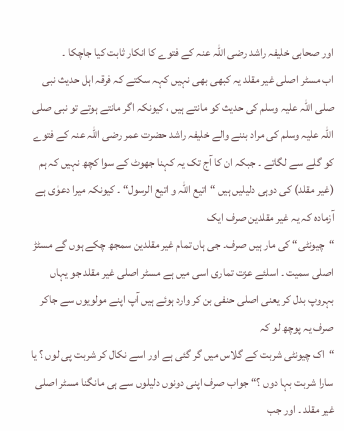اور صحابی خلیفہ راشد رضی اللہ عنہ کے فتوے کا انکار ثابت کیا جاچکا ۔
اب مسٹر اصلی غیر مقلد یہ کبھی بھی نہیں کہہ سکتے کہ فرقہ اہل حدیث نبی صلی اللہ علیہ وسلم کی حدیث کو مانتے ہیں ، کیونکہ اگر مانتے ہوتے تو نبی صلی اللہ علیہ وسلم کی مراد بننے والے خلیفہ راشد حضرت عمر رضی اللہ عنہ کے فتوے کو گلے سے لگاتے ۔ جبکہ ان کا آج تک یہ کہنا جھوٹ کے سوا کچھ نہیں کہ ہم (غیر مقلد) کی دوہی دلیلیں ہیں “اتیع اللہ و اتیع الرسول“ ۔ کیونکہ میرا دعوٰی ہے آزمادہ کہ یہ غیر مقلدین صرف ایک
“چیونٹی“ کی مار ہیں صرف۔ جی ہاں تمام غیر مقلدین سمجھ چکے ہوں گے مسٹڑ اصلی سمیت ۔ اسلئے عزت تماری اسی میں ہے مسٹر اصلی غیر مقلد جو یہاں بہروپ بدل کر یعنی اصلی حنفی بن کر وارد ہوئے ہیں آپ اپنے مولویوں سے جاکر صرف یہ پوچھ لو کہ
“اک چیونٹی شربت کے گلاس میں گر گئی ہے اور اسے نکال کر شربت پی لوں ؟ یا سارا شربت بہا دوں ؟“ جواب صرف اپنی دونوں دلیلوں سے ہی مانگنا مسٹر اصلی غیر مقلد ۔ اور جب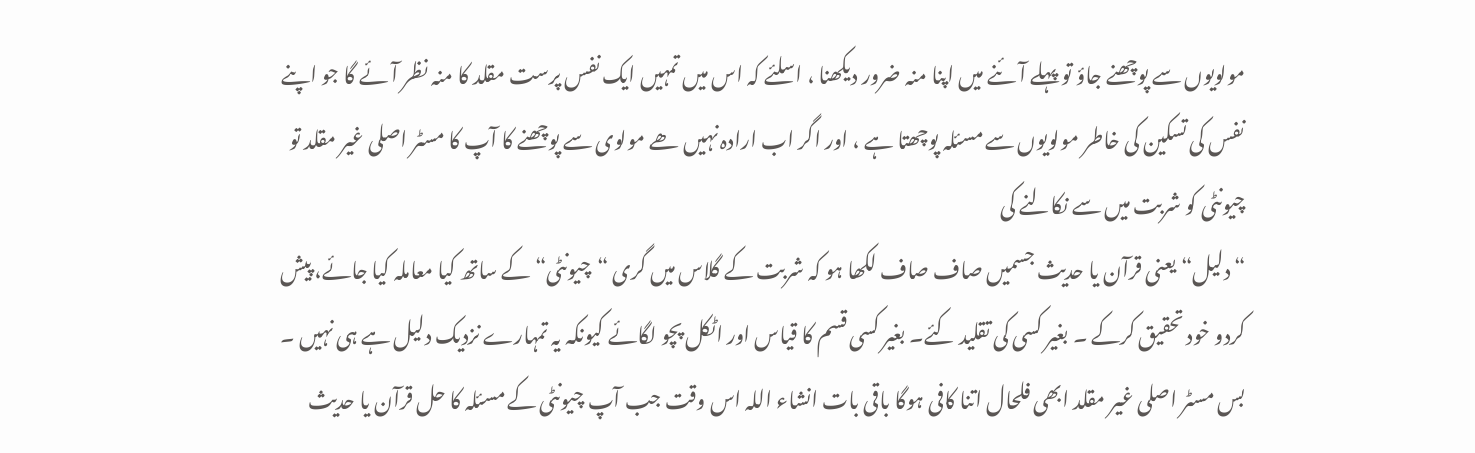مولویوں سے پوچھنے جاؤ تو پہلے آئنے میں اپنا منہ ضرور دیکھنا ، اسلئے کہ اس میں تمہیں ایک نفس پرست مقلد کا منہ نظر آئے گا جو اپنے نفس کی تسکین کی خاطر مولویوں سے مسئلہ پوچھتا ہے ، اور اگر اب ارادہ نہیں ھے مولوی سے پوچھنے کا آپ کا مسٹر اصلی غیر مقلد تو چیونٹی کو شربت میں سے نکالنے کی
“دلیل“ یعنی قرآن یا حدیث جسمیں صاف صاف لکھا ہو کہ شربت کے گلاس میں گری “چیونٹی“ کے ساتھ کیا معاملہ کیا جائے، پیش کردو خود تحقیق کرکے ۔ بغیر کسی کی تقلید کئے۔ بغیر کسی قسم کا قیاس اور اٹکل پچو لگائے کیونکہ یہ تمہارے نزدیک دلیل ہے ہی نہیں ۔
بس مسٹر اصلی غیر مقلد ابھی فلحال اتنا کافی ہوگا باقی بات انشاء اللہ اس وقت جب آپ چیونٹی کے مسئلہ کا حل قرآن یا حدیث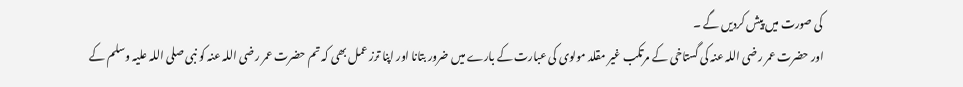کی صورت میں پیش کردیں گے ۔
اور حضرت عمر رضی اللہ عنہ کی گستاخی کے مرتکب غیر مقلد مولوی کی عبارت کے بارے میں ضرور بتانا اور اپنا ترز عمل بھی کہ تم حضرت عمر رضی اللہ عنہ کو نبی صلی اللہ علیہ وسلم کے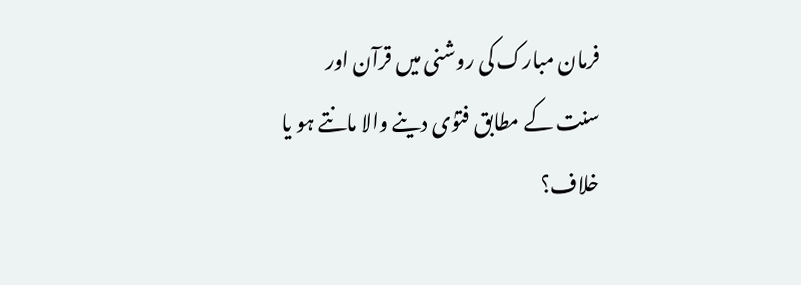فرمان مبارک کی روشنی میں قرآن اور سنت کے مطابق فتوٰی دینے والا مانتے ہو یا خلاف؟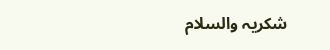شکریہ والسلام